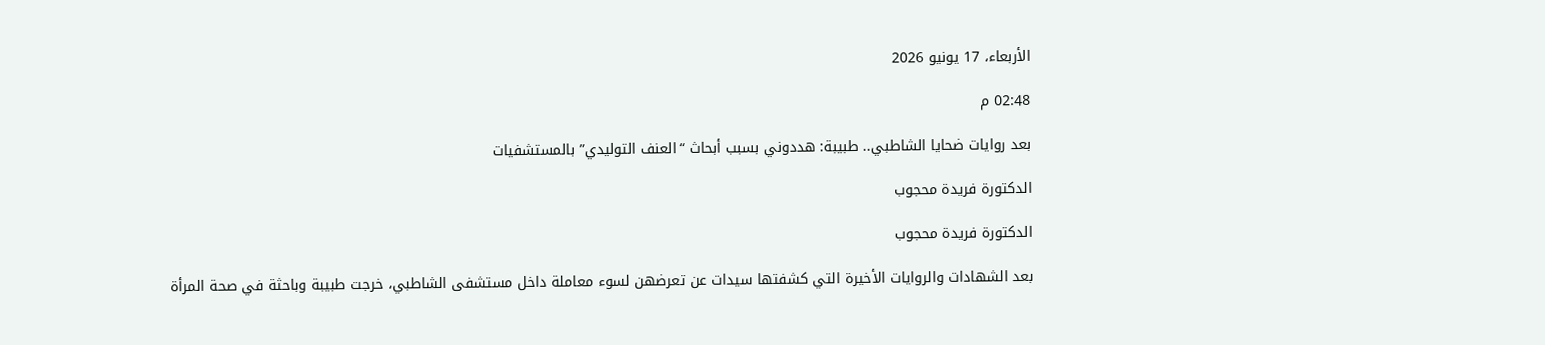الأربعاء، 17 يونيو 2026

02:48 م

بعد روايات ضحايا الشاطبي.. طبيبة: هددوني بسبب أبحاث “العنف التوليدي” بالمستشفيات

الدكتورة فريدة محجوب

الدكتورة فريدة محجوب

بعد الشهادات والروايات الأخيرة التي كشفتها سيدات عن تعرضهن لسوء معاملة داخل مستشفى الشاطبي، خرجت طبيبة وباحثة في صحة المرأة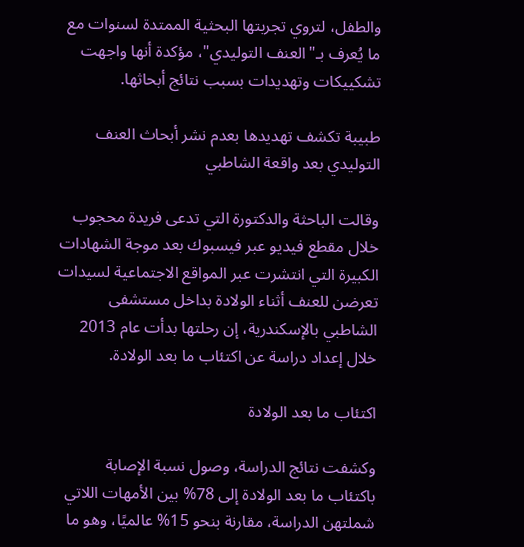والطفل، لتروي تجربتها البحثية الممتدة لسنوات مع ما يُعرف بـ"العنف التوليدي"، مؤكدة أنها واجهت تشكييكات وتهديدات بسبب نتائج أبحاثها.

طبيبة تكشف تهديدها بعدم نشر أبحاث العنف التوليدي بعد واقعة الشاطبي

وقالت الباحثة والدكتورة التي تدعى فريدة محجوب خلال مقطع فيديو عبر فيسبوك بعد موجة الشهادات الكبيرة التي انتشرت عبر المواقع الاجتماعية لسيدات تعرضن للعنف أثناء الولادة بداخل مستشفى الشاطبي بالإسكندرية، إن رحلتها بدأت عام 2013 خلال إعداد دراسة عن اكتئاب ما بعد الولادة.

اكتئاب ما بعد الولادة

وكشفت نتائج الدراسة، وصول نسبة الإصابة باكتئاب ما بعد الولادة إلى 78% بين الأمهات اللاتي شملتهن الدراسة، مقارنة بنحو 15% عالميًا، وهو ما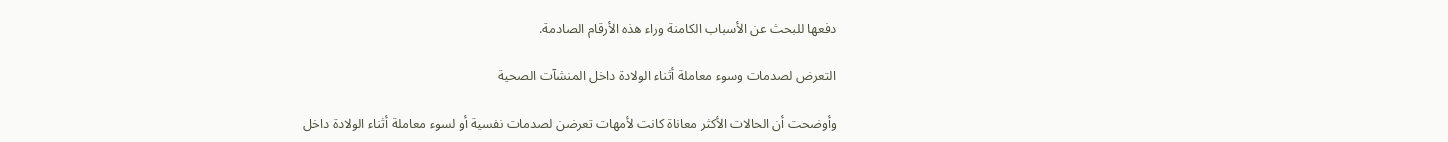دفعها للبحث عن الأسباب الكامنة وراء هذه الأرقام الصادمة.

التعرض لصدمات وسوء معاملة أثناء الولادة داخل المنشآت الصحية

وأوضحت أن الحالات الأكثر معاناة كانت لأمهات تعرضن لصدمات نفسية أو لسوء معاملة أثناء الولادة داخل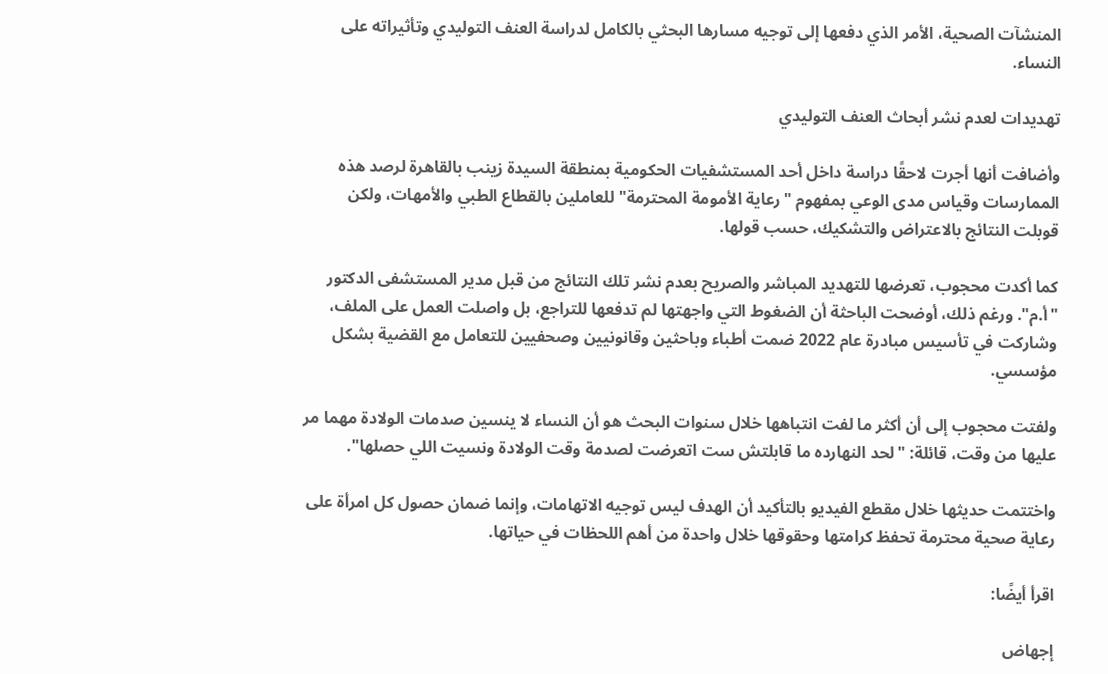المنشآت الصحية، الأمر الذي دفعها إلى توجيه مسارها البحثي بالكامل لدراسة العنف التوليدي وتأثيراته على النساء.

تهديدات لعدم نشر أبحاث العنف التوليدي

وأضافت أنها أجرت لاحقًا دراسة داخل أحد المستشفيات الحكومية بمنطقة السيدة زينب بالقاهرة لرصد هذه الممارسات وقياس مدى الوعي بمفهوم "رعاية الأمومة المحترمة" للعاملين بالقطاع الطبي والأمهات، ولكن قوبلت النتائج بالاعتراض والتشكيك، حسب قولها.

كما أكدت محجوب، تعرضها للتهديد المباشر والصريح بعدم نشر تلك النتائج من قبل مدير المستشفى الدكتور "أ.م". ورغم ذلك، أوضحت الباحثة أن الضغوط التي واجهتها لم تدفعها للتراجع، بل واصلت العمل على الملف، وشاركت في تأسيس مبادرة عام 2022 ضمت أطباء وباحثين وقانونيين وصحفيين للتعامل مع القضية بشكل مؤسسي.

ولفتت محجوب إلى أن أكثر ما لفت انتباهها خلال سنوات البحث هو أن النساء لا ينسين صدمات الولادة مهما مر عليها من وقت، قائلة: "لحد النهارده ما قابلتش ست اتعرضت لصدمة وقت الولادة ونسيت اللي حصلها".

واختتمت حديثها خلال مقطع الفيديو بالتأكيد أن الهدف ليس توجيه الاتهامات، وإنما ضمان حصول كل امرأة على رعاية صحية محترمة تحفظ كرامتها وحقوقها خلال واحدة من أهم اللحظات في حياتها.

اقرأ أيضًا:

إجهاض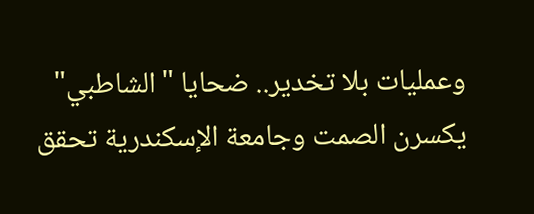وعمليات بلا تخدير.. ضحايا "الشاطبي" يكسرن الصمت وجامعة الإسكندرية تحقق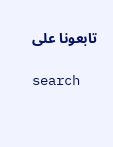تابعونا على

search